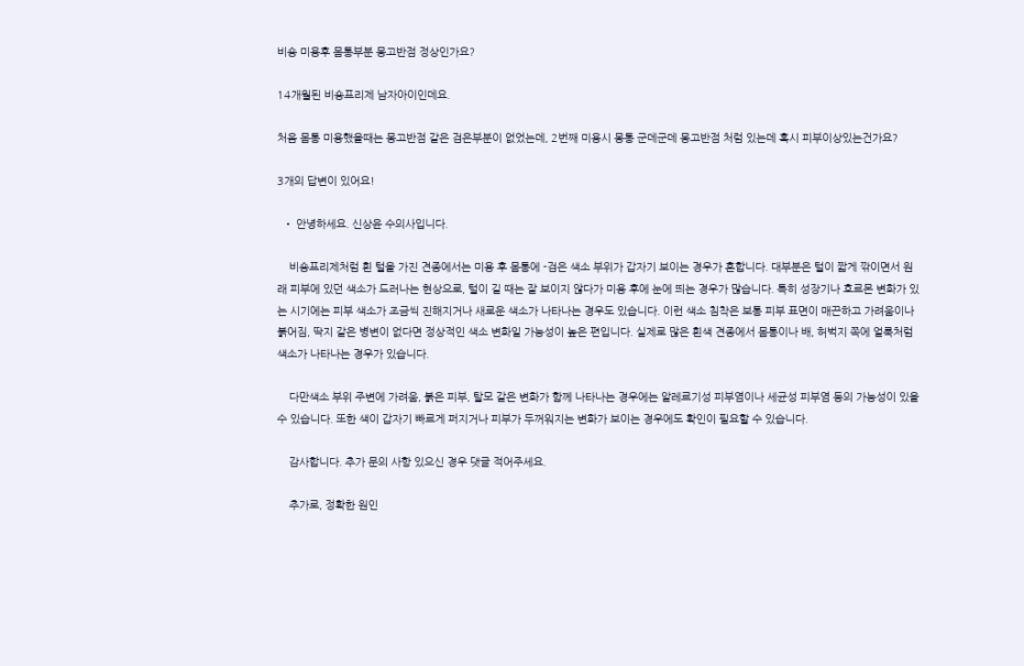비숑 미용후 몸통부분 몽고반점 정상인가요?

14개월된 비숑프리제 남자아이인데요.

처음 몸통 미용했을때는 몽고반점 같은 검은부분이 없었는데, 2번째 미용시 몽통 군데군데 몽고반점 처럼 있는데 혹시 피부이상있는건가요?

3개의 답변이 있어요!

  • 안녕하세요. 신상윤 수의사입니다.

    비숑프리제처럼 흰 털을 가진 견종에서는 미용 후 몸통에 -검은 색소 부위가 갑자기 보이는 경우가 흔합니다. 대부분은 털이 짧게 깎이면서 원래 피부에 있던 색소가 드러나는 현상으로, 털이 길 때는 잘 보이지 않다가 미용 후에 눈에 띄는 경우가 많습니다. 특히 성장기나 호르몬 변화가 있는 시기에는 피부 색소가 조금씩 진해지거나 새로운 색소가 나타나는 경우도 있습니다. 이런 색소 침착은 보통 피부 표면이 매끈하고 가려움이나 붉어짐, 딱지 같은 병변이 없다면 정상적인 색소 변화일 가능성이 높은 편입니다. 실제로 많은 흰색 견종에서 몸통이나 배, 허벅지 쪽에 얼룩처럼 색소가 나타나는 경우가 있습니다.

    다만색소 부위 주변에 가려움, 붉은 피부, 탈모 같은 변화가 함께 나타나는 경우에는 알레르기성 피부염이나 세균성 피부염 등의 가능성이 있을 수 있습니다. 또한 색이 갑자기 빠르게 퍼지거나 피부가 두꺼워지는 변화가 보이는 경우에도 확인이 필요할 수 있습니다.

    감사합니다. 추가 문의 사항 있으신 경우 댓글 적어주세요.

    추가로, 정확한 원인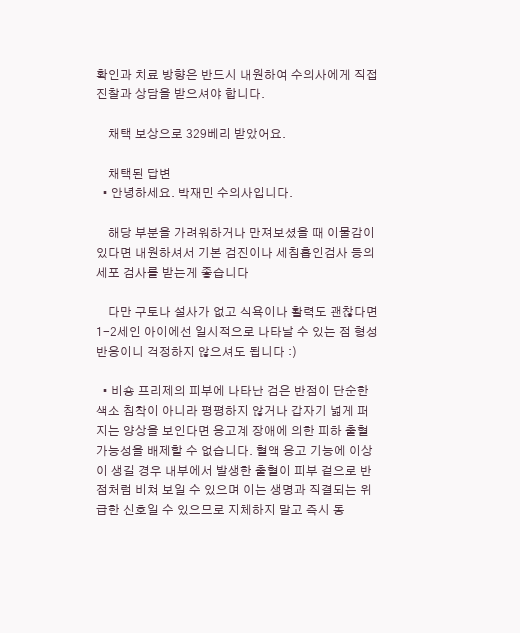확인과 치료 방향은 반드시 내원하여 수의사에게 직접 진찰과 상담을 받으셔야 합니다.

    채택 보상으로 329베리 받았어요.

    채택된 답변
  • 안녕하세요. 박재민 수의사입니다.

    해당 부분을 가려워하거나 만져보셨을 때 이물감이 있다면 내원하셔서 기본 검진이나 세침흡인검사 등의 세포 검사를 받는게 좋습니다

    다만 구토나 설사가 없고 식욕이나 활력도 괜찮다면 1-2세인 아이에선 일시적으로 나타날 수 있는 점 형성 반응이니 걱정하지 않으셔도 됩니다 :)

  • 비숑 프리제의 피부에 나타난 검은 반점이 단순한 색소 침착이 아니라 평평하지 않거나 갑자기 넓게 퍼지는 양상을 보인다면 응고계 장애에 의한 피하 출혈 가능성을 배제할 수 없습니다. 혈액 응고 기능에 이상이 생길 경우 내부에서 발생한 출혈이 피부 겉으로 반점처럼 비쳐 보일 수 있으며 이는 생명과 직결되는 위급한 신호일 수 있으므로 지체하지 말고 즉시 동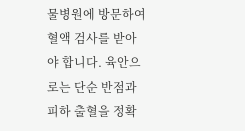물병원에 방문하여 혈액 검사를 받아야 합니다. 육안으로는 단순 반점과 피하 출혈을 정확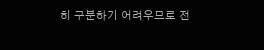히 구분하기 어려우므로 전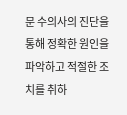문 수의사의 진단을 통해 정확한 원인을 파악하고 적절한 조치를 취하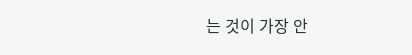는 것이 가장 안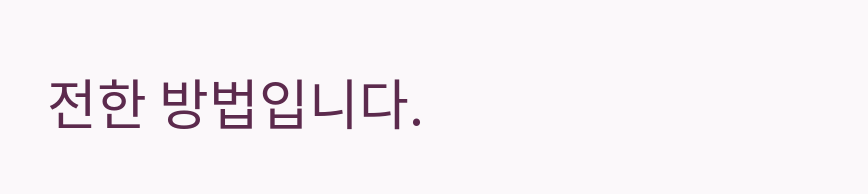전한 방법입니다.